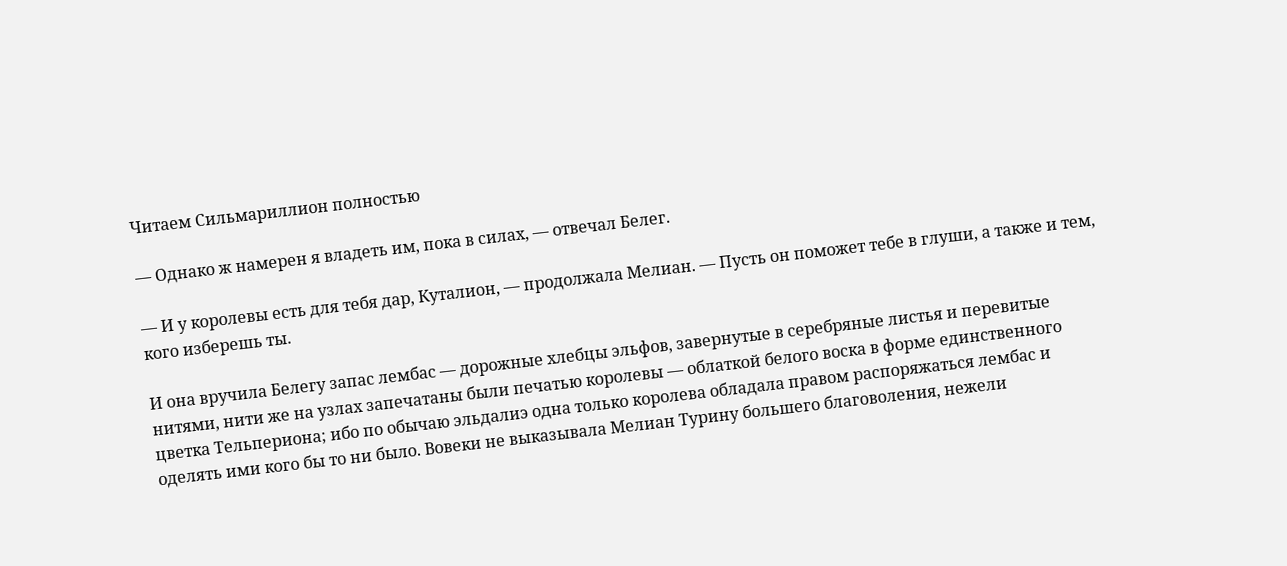Читаем Сильмариллион полностью

— Однако ж намерен я владеть им, пока в силах, — отвечал Белег.

— И у королевы есть для тебя дар, Куталион, — продолжала Мелиан. — Пусть он поможет тебе в глуши, а также и тем, кого изберешь ты.

И она вручила Белегу запас лембас — дорожные хлебцы эльфов, завернутые в серебряные листья и перевитые нитями, нити же на узлах запечатаны были печатью королевы — облаткой белого воска в форме единственного цветка Тельпериона; ибо по обычаю эльдалиэ одна только королева обладала правом распоряжаться лембас и оделять ими кого бы то ни было. Вовеки не выказывала Мелиан Турину большего благоволения, нежели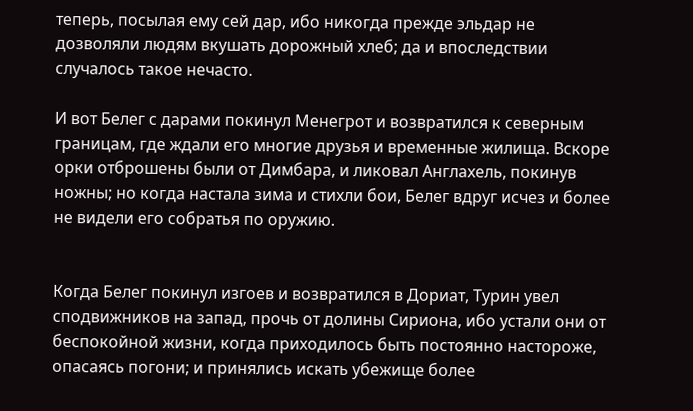теперь, посылая ему сей дар, ибо никогда прежде эльдар не дозволяли людям вкушать дорожный хлеб; да и впоследствии случалось такое нечасто.

И вот Белег с дарами покинул Менегрот и возвратился к северным границам, где ждали его многие друзья и временные жилища. Вскоре орки отброшены были от Димбара, и ликовал Англахель, покинув ножны; но когда настала зима и стихли бои, Белег вдруг исчез и более не видели его собратья по оружию.


Когда Белег покинул изгоев и возвратился в Дориат, Турин увел сподвижников на запад, прочь от долины Сириона, ибо устали они от беспокойной жизни, когда приходилось быть постоянно настороже, опасаясь погони; и принялись искать убежище более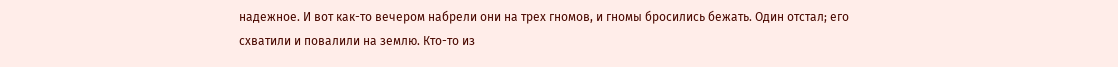надежное. И вот как-то вечером набрели они на трех гномов, и гномы бросились бежать. Один отстал; его схватили и повалили на землю. Кто-то из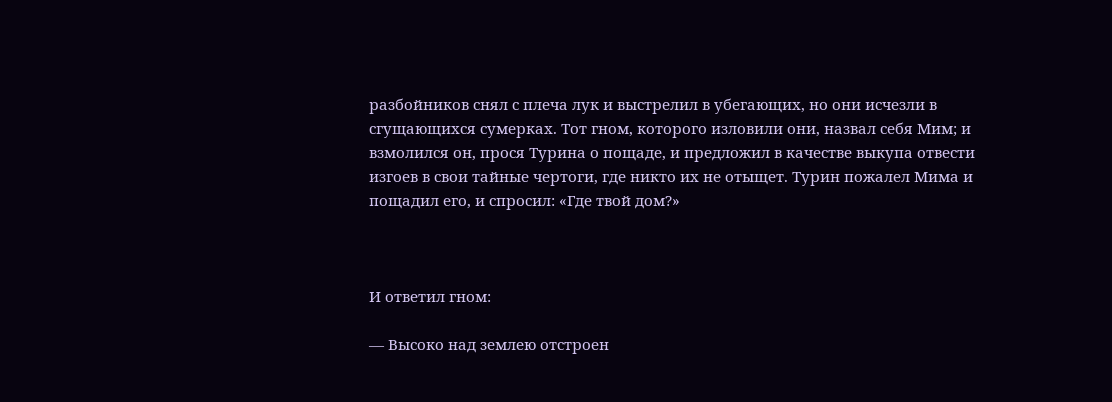разбойников снял с плеча лук и выстрелил в убегающих, но они исчезли в сгущающихся сумерках. Тот гном, которого изловили они, назвал себя Мим; и взмолился он, прося Турина о пощаде, и предложил в качестве выкупа отвести изгоев в свои тайные чертоги, где никто их не отыщет. Турин пожалел Мима и пощадил его, и спросил: «Где твой дом?»



И ответил гном:

— Высоко над землею отстроен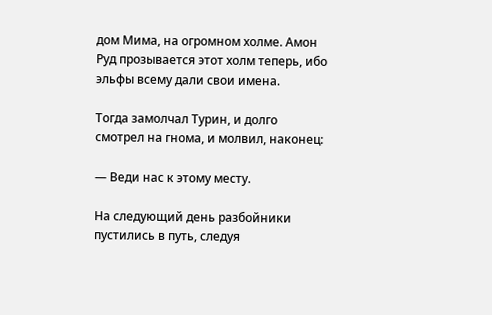дом Мима, на огромном холме. Амон Руд прозывается этот холм теперь, ибо эльфы всему дали свои имена.

Тогда замолчал Турин, и долго смотрел на гнома, и молвил, наконец:

— Веди нас к этому месту.

На следующий день разбойники пустились в путь, следуя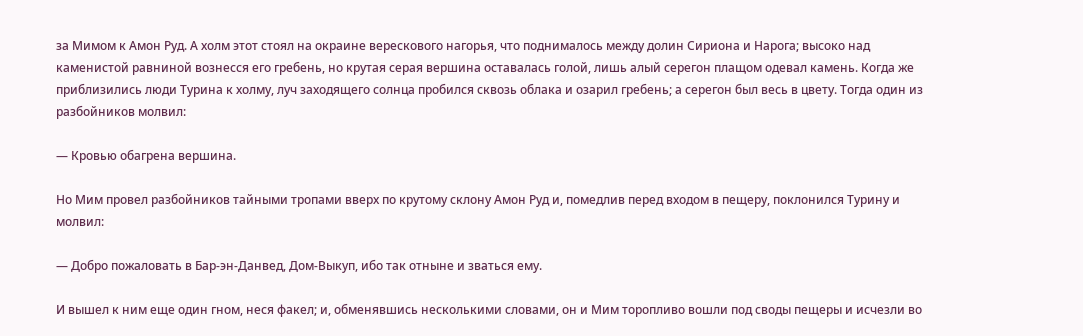за Мимом к Амон Руд. А холм этот стоял на окраине верескового нагорья, что поднималось между долин Сириона и Нарога; высоко над каменистой равниной вознесся его гребень, но крутая серая вершина оставалась голой, лишь алый серегон плащом одевал камень. Когда же приблизились люди Турина к холму, луч заходящего солнца пробился сквозь облака и озарил гребень; а серегон был весь в цвету. Тогда один из разбойников молвил:

— Кровью обагрена вершина.

Но Мим провел разбойников тайными тропами вверх по крутому склону Амон Руд и, помедлив перед входом в пещеру, поклонился Турину и молвил:

— Добро пожаловать в Бар-эн-Данвед, Дом-Выкуп, ибо так отныне и зваться ему.

И вышел к ним еще один гном, неся факел; и, обменявшись несколькими словами, он и Мим торопливо вошли под своды пещеры и исчезли во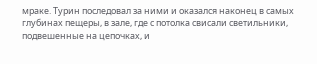мраке. Турин последовал за ними и оказался наконец в самых глубинах пещеры, в зале, где с потолка свисали светильники, подвешенные на цепочках, и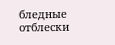бледные отблески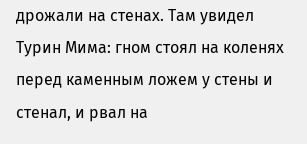дрожали на стенах. Там увидел Турин Мима: гном стоял на коленях перед каменным ложем у стены и стенал, и рвал на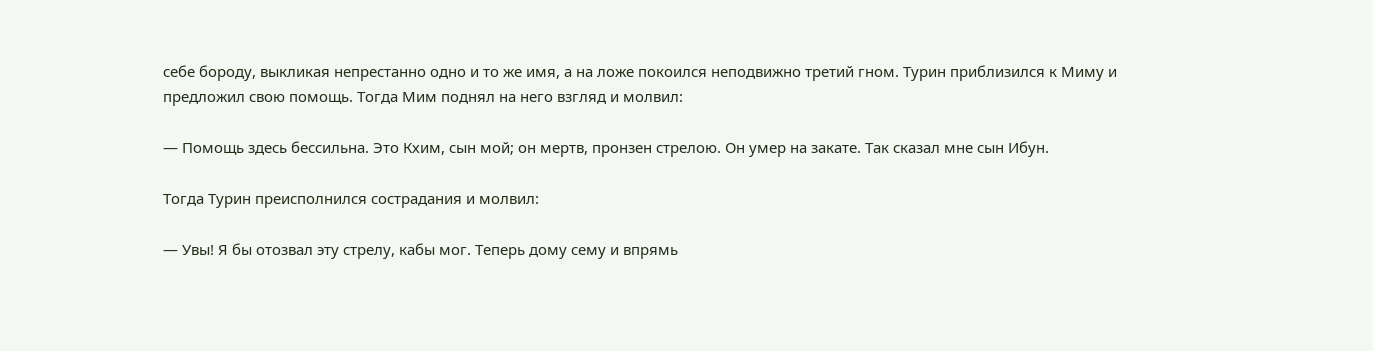себе бороду, выкликая непрестанно одно и то же имя, а на ложе покоился неподвижно третий гном. Турин приблизился к Миму и предложил свою помощь. Тогда Мим поднял на него взгляд и молвил:

— Помощь здесь бессильна. Это Кхим, сын мой; он мертв, пронзен стрелою. Он умер на закате. Так сказал мне сын Ибун.

Тогда Турин преисполнился сострадания и молвил:

— Увы! Я бы отозвал эту стрелу, кабы мог. Теперь дому сему и впрямь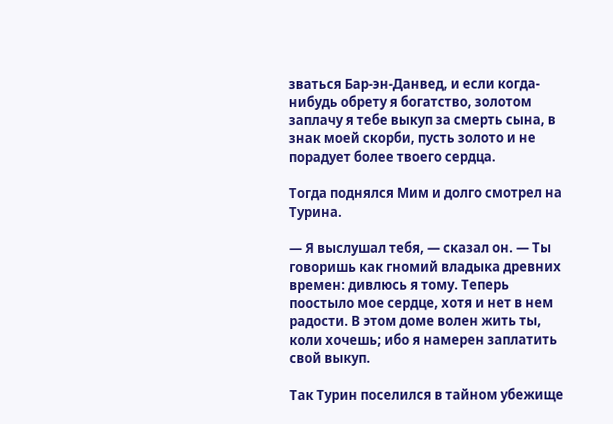зваться Бар-эн-Данвед, и если когда-нибудь обрету я богатство, золотом заплачу я тебе выкуп за смерть сына, в знак моей скорби, пусть золото и не порадует более твоего сердца.

Тогда поднялся Мим и долго смотрел на Турина.

— Я выслушал тебя, — сказал он. — Ты говоришь как гномий владыка древних времен: дивлюсь я тому. Теперь поостыло мое сердце, хотя и нет в нем радости. В этом доме волен жить ты, коли хочешь; ибо я намерен заплатить свой выкуп.

Так Турин поселился в тайном убежище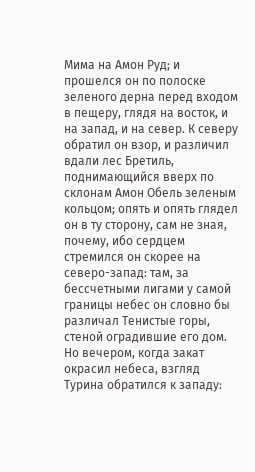Мима на Амон Руд; и прошелся он по полоске зеленого дерна перед входом в пещеру, глядя на восток, и на запад, и на север. К северу обратил он взор, и различил вдали лес Бретиль, поднимающийся вверх по склонам Амон Обель зеленым кольцом; опять и опять глядел он в ту сторону, сам не зная, почему, ибо сердцем стремился он скорее на северо-запад: там, за бессчетными лигами у самой границы небес он словно бы различал Тенистые горы, стеной оградившие его дом. Но вечером, когда закат окрасил небеса, взгляд Турина обратился к западу: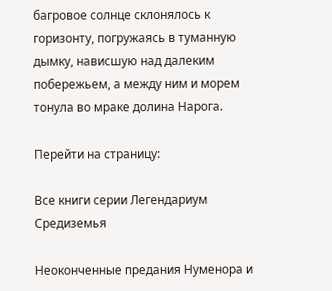багровое солнце склонялось к горизонту, погружаясь в туманную дымку, нависшую над далеким побережьем, а между ним и морем тонула во мраке долина Нарога.

Перейти на страницу:

Все книги серии Легендариум Средиземья

Неоконченные предания Нуменора и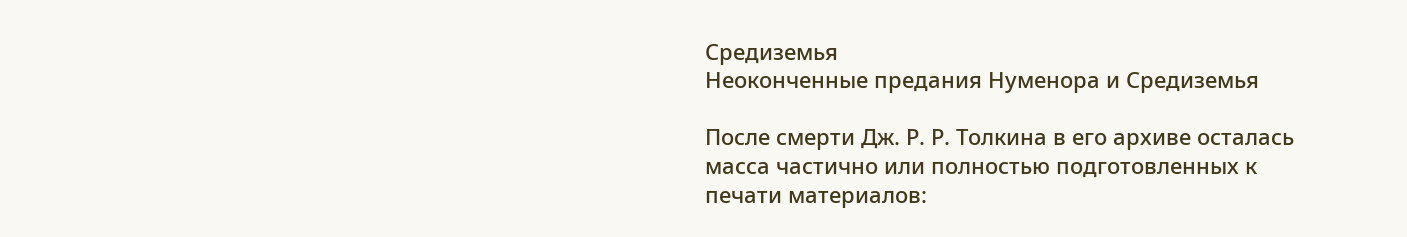Средиземья
Неоконченные предания Нуменора и Средиземья

После смерти Дж. Р. Р. Толкина в его архиве осталась масса частично или полностью подготовленных к печати материалов: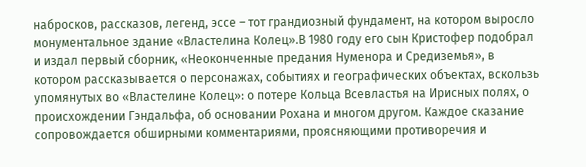набросков, рассказов, легенд, эссе – тот грандиозный фундамент, на котором выросло монументальное здание «Властелина Колец».В 1980 году его сын Кристофер подобрал и издал первый сборник, «Неоконченные предания Нуменора и Средиземья», в котором рассказывается о персонажах, событиях и географических объектах, вскользь упомянутых во «Властелине Колец»: о потере Кольца Всевластья на Ирисных полях, о происхождении Гэндальфа, об основании Рохана и многом другом. Каждое сказание сопровождается обширными комментариями, проясняющими противоречия и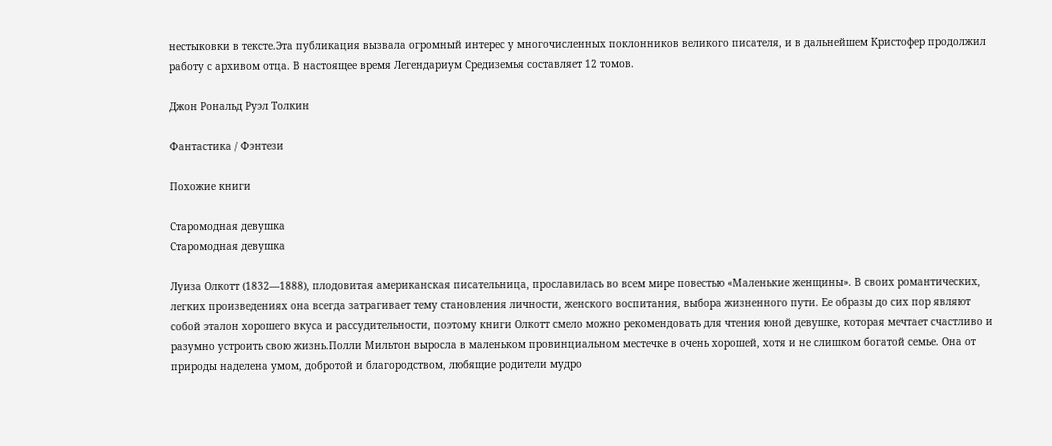нестыковки в тексте.Эта публикация вызвала огромный интерес у многочисленных поклонников великого писателя, и в дальнейшем Кристофер продолжил работу с архивом отца. В настоящее время Легендариум Средиземья составляет 12 томов.

Джон Рональд Руэл Толкин

Фантастика / Фэнтези

Похожие книги

Старомодная девушка
Старомодная девушка

Луиза Олкотт (1832—1888), плодовитая американская писательница, прославилась во всем мире повестью «Маленькие женщины». В своих романтических, легких произведениях она всегда затрагивает тему становления личности, женского воспитания, выбора жизненного пути. Ее образы до сих пор являют собой эталон хорошего вкуса и рассудительности, поэтому книги Олкотт смело можно рекомендовать для чтения юной девушке, которая мечтает счастливо и разумно устроить свою жизнь.Полли Мильтон выросла в маленьком провинциальном местечке в очень хорошей, хотя и не слишком богатой семье. Она от природы наделена умом, добротой и благородством, любящие родители мудро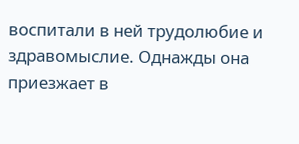воспитали в ней трудолюбие и здравомыслие. Однажды она приезжает в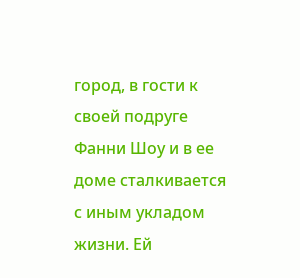город, в гости к своей подруге Фанни Шоу и в ее доме сталкивается с иным укладом жизни. Ей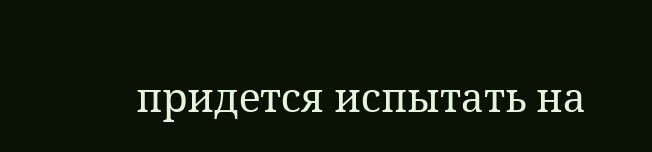придется испытать на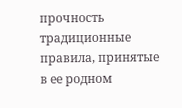прочность традиционные правила, принятые в ее родном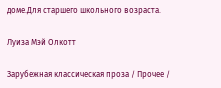доме.Для старшего школьного возраста.

Луиза Мэй Олкотт

Зарубежная классическая проза / Прочее /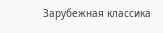Зарубежная классика